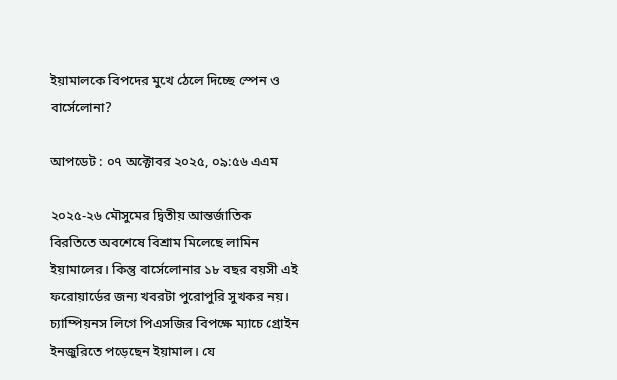ইয়ামালকে বিপদের মুখে ঠেলে দিচ্ছে স্পেন ও বার্সেলোনা?

আপডেট : ০৭ অক্টোবর ২০২৫, ০৯:৫৬ এএম

২০২৫-২৬ মৌসুমের দ্বিতীয় আন্তর্জাতিক বিরতিতে অবশেষে বিশ্রাম মিলেছে লামিন ইয়ামালের। কিন্তু বার্সেলোনার ১৮ বছর বয়সী এই ফরোয়ার্ডের জন্য খবরটা পুরোপুরি সুখকর নয়। চ্যাম্পিয়নস লিগে পিএসজির বিপক্ষে ম্যাচে গ্রোইন ইনজুরিতে পড়েছেন ইয়ামাল। যে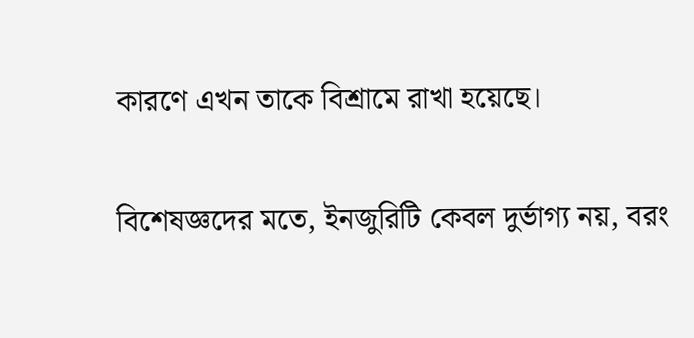কারণে এখন তাকে বিশ্রামে রাখা হয়েছে।

বিশেষজ্ঞদের মতে, ইনজুরিটি কেবল দুর্ভাগ্য নয়, বরং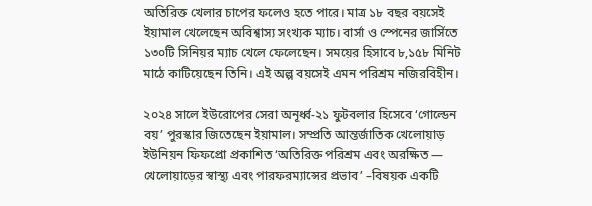অতিরিক্ত খেলার চাপের ফলেও হতে পারে। মাত্র ১৮ বছর বয়সেই ইয়ামাল খেলেছেন অবিশ্বাস্য সংখ্যক ম্যাচ। বার্সা ও স্পেনের জার্সিতে ১৩০টি সিনিয়র ম্যাচ খেলে ফেলেছেন। সময়ের হিসাবে ৮,১৫৮ মিনিট মাঠে কাটিয়েছেন তিনি। এই অল্প বয়সেই এমন পরিশ্রম নজিরবিহীন।

২০২৪ সালে ইউরোপের সেরা অনূর্ধ্ব-২১ ফুটবলার হিসেবে ‘গোল্ডেন বয়’ পুরস্কার জিতেছেন ইয়ামাল। সম্প্রতি আন্তর্জাতিক খেলোয়াড় ইউনিয়ন ফিফপ্রো প্রকাশিত ‘অতিরিক্ত পরিশ্রম এবং অরক্ষিত — খেলোয়াড়ের স্বাস্থ্য এবং পারফরম্যান্সের প্রভাব’ –বিষয়ক একটি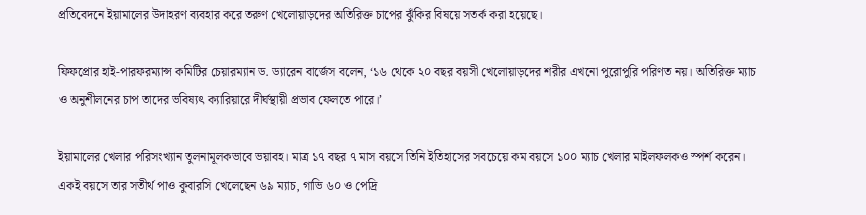প্রতিবেদনে ইয়ামালের উদাহরণ ব্যবহার করে তরুণ খেলোয়াড়দের অতিরিক্ত চাপের ঝুঁকির বিষয়ে সতর্ক করা হয়েছে।

ফিফপ্রোর হাই-পারফরম্যান্স কমিটির চেয়ারম্যান ড. ড্যারেন বার্জেস বলেন, ‘১৬ থেকে ২০ বছর বয়সী খেলোয়াড়দের শরীর এখনো পুরোপুরি পরিণত নয়। অতিরিক্ত ম্যাচ ও অনুশীলনের চাপ তাদের ভবিষ্যৎ ক্যারিয়ারে দীর্ঘস্থায়ী প্রভাব ফেলতে পারে।’

ইয়ামালের খেলার পরিসংখ্যান তুলনামূলকভাবে ভয়াবহ। মাত্র ১৭ বছর ৭ মাস বয়সে তিনি ইতিহাসের সবচেয়ে কম বয়সে ১০০ ম্যাচ খেলার মাইলফলকও স্পর্শ করেন। একই বয়সে তার সতীর্থ পাও কুবারসি খেলেছেন ৬৯ ম্যাচ, গাভি ৬০ ও পেদ্রি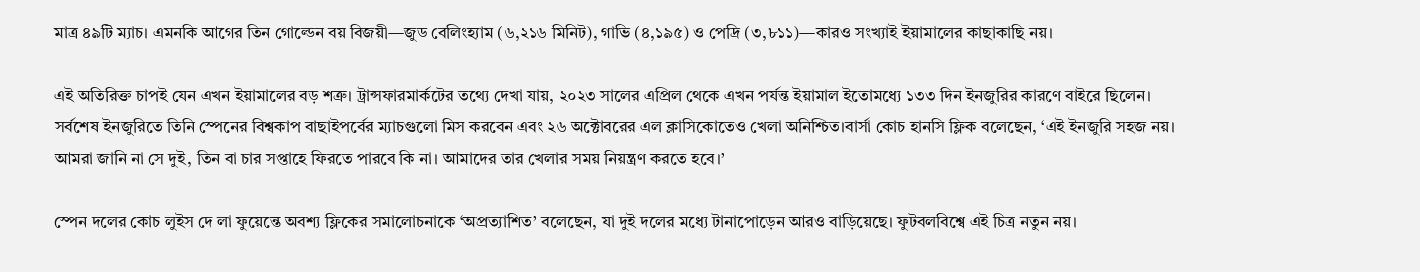মাত্র ৪৯টি ম্যাচ। এমনকি আগের তিন গোল্ডেন বয় বিজয়ী—জুড বেলিংহ্যাম (৬,২১৬ মিনিট), গাভি (৪,১৯৫) ও পেদ্রি (৩,৮১১)—কারও সংখ্যাই ইয়ামালের কাছাকাছি নয়।

এই অতিরিক্ত চাপই যেন এখন ইয়ামালের বড় শত্রু। ট্রান্সফারমার্কটের তথ্যে দেখা যায়, ২০২৩ সালের এপ্রিল থেকে এখন পর্যন্ত ইয়ামাল ইতোমধ্যে ১৩৩ দিন ইনজুরির কারণে বাইরে ছিলেন। সর্বশেষ ইনজুরিতে তিনি স্পেনের বিশ্বকাপ বাছাইপর্বের ম্যাচগুলো মিস করবেন এবং ২৬ অক্টোবরের এল ক্লাসিকোতেও খেলা অনিশ্চিত।বার্সা কোচ হানসি ফ্লিক বলেছেন, ‘এই ইনজুরি সহজ নয়। আমরা জানি না সে দুই, তিন বা চার সপ্তাহে ফিরতে পারবে কি না। আমাদের তার খেলার সময় নিয়ন্ত্রণ করতে হবে।’

স্পেন দলের কোচ লুইস দে লা ফুয়েন্তে অবশ্য ফ্লিকের সমালোচনাকে ‘অপ্রত্যাশিত’ বলেছেন, যা দুই দলের মধ্যে টানাপোড়েন আরও বাড়িয়েছে। ফুটবলবিশ্বে এই চিত্র নতুন নয়।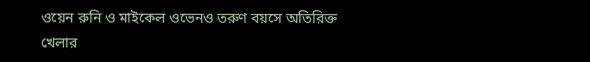ওয়েন রুনি ও মাইকেল ওভেনও তরুণ বয়সে অতিরিক্ত খেলার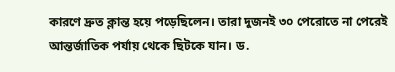কারণে দ্রুত ক্লান্ত হয়ে পড়েছিলেন। তারা দুজনই ৩০ পেরোতে না পেরেই আন্তর্জাতিক পর্যায় থেকে ছিটকে যান। ড.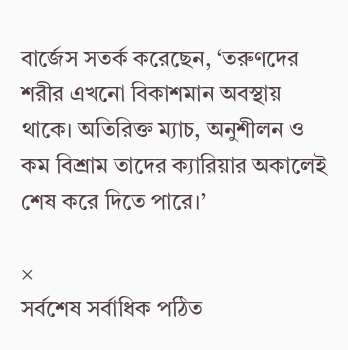বার্জেস সতর্ক করেছেন, ‘তরুণদের শরীর এখনো বিকাশমান অবস্থায় থাকে। অতিরিক্ত ম্যাচ, অনুশীলন ও কম বিশ্রাম তাদের ক্যারিয়ার অকালেই শেষ করে দিতে পারে।’

×
সর্বশেষ সর্বাধিক পঠিত